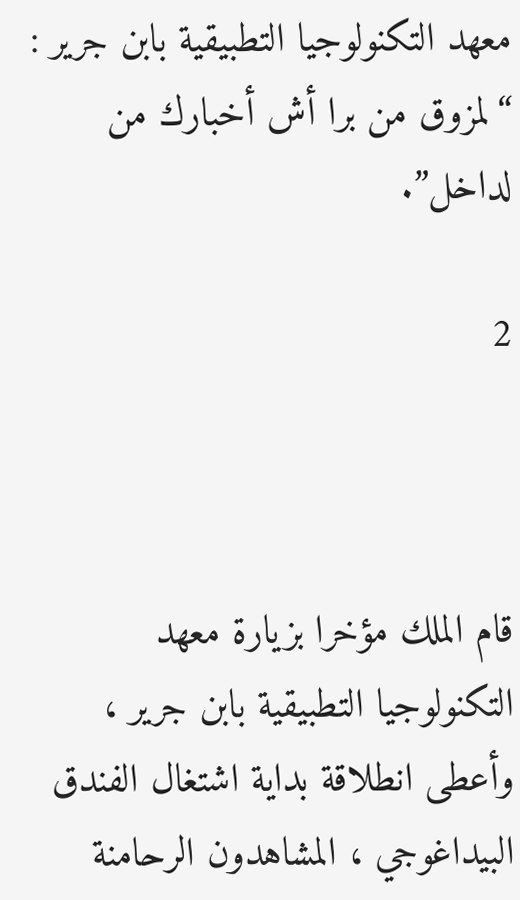معهد التكنولوجيا التطبيقية بابن جرير : “لمزوق من برا أش أخبارك من لداخل”.

2



قام الملك مؤخرا بزيارة معهد التكنولوجيا التطبيقية بابن جرير ، وأعطى انطلاقة بداية اشتغال الفندق البيداغوجي ، المشاهدون الرحامنة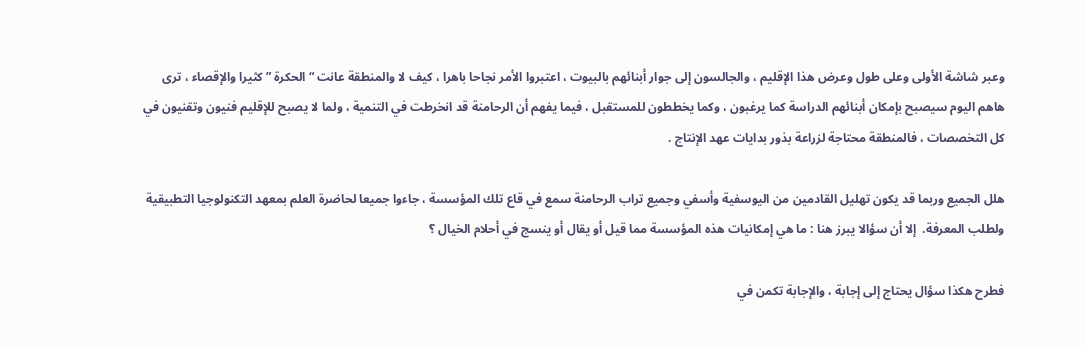وعبر شاشة الأولى وعلى طول وعرض هذا الإقليم ، والجالسون إلى جوار أبنائهم بالبيوت ، اعتبروا الأمر نجاحا باهرا ، كيف لا والمنطقة عانت “الحكرة ” كثيرا والإقصاء ، ترى هاهم اليوم سيصبح بإمكان أبنائهم الدراسة كما يرغبون ، وكما يخططون للمستقبل ، فيما يفهم أن الرحامنة قد انخرطت في التنمية ، ولما لا يصبح للإقليم فنيون وتقنيون في كل التخصصات ، فالمنطقة محتاجة لزراعة بذور بدايات عهد الإنتاج .

هلل الجميع وربما قد يكون تهليل القادمين من اليوسفية وأسفي وجميع تراب الرحامنة سمع في قاع تلك المؤسسة ، جاءوا جميعا لحاضرة العلم بمعهد التكنولوجيا التطبيقية ولطلب المعرفة.  إلا أن سؤالا يبرز هنا : ما هي إمكانيات هذه المؤسسة مما قيل أو يقال أو ينسج في أحلام الخيال ؟

فطرح هكذا سؤال يحتاج إلى إجابة ، والإجابة تكمن في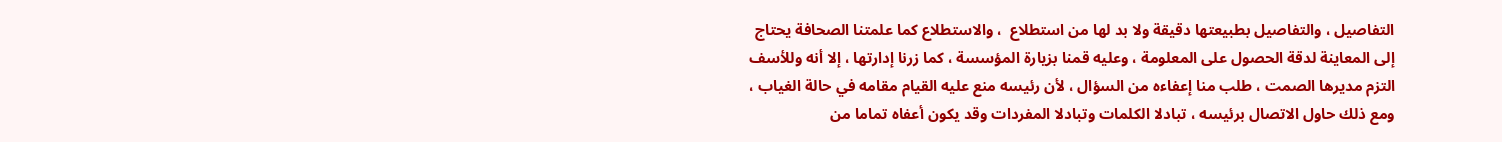التفاصيل ، والتفاصيل بطبيعتها دقيقة ولا بد لها من استطلاع  ، والاستطلاع كما علمتنا الصحافة يحتاج إلى المعاينة لدقة الحصول على المعلومة ، وعليه قمنا بزيارة المؤسسة ، كما زرنا إدارتها ، إلا أنه وللأسف التزم مديرها الصمت ، طلب منا إعفاءه من السؤال ، لأن رئيسه منع عليه القيام مقامه في حالة الغياب ، ومع ذلك حاول الاتصال برئيسه ، تبادلا الكلمات وتبادلا المفردات وقد يكون أعفاه تماما من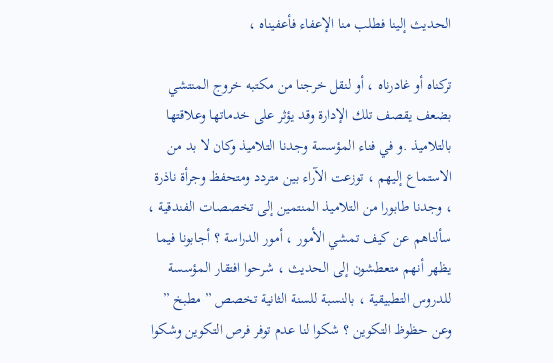الحديث إلينا فطلب منا الإعفاء فأعفيناه ،

تركناه أو غادرناه ، أو لنقل خرجنا من مكتبه خروج المنتشي بضعف يقصف تلك الإدارة وقد يؤثر على خدماتها وعلاقتها بالتلاميذ .و في فناء المؤسسة وجدنا التلاميذ وكان لا بد من الاستماع إليهم ، توزعت الآراء بين متردد ومتحفظ وجرأة ناذرة  ، وجدنا طابورا من التلاميذ المنتمين إلى تخصصات الفندقية ، سألناهم عن كيف تمشي الأمور ، أمور الدراسة ؟ أجابونا فيما يظهر أنهم متعطشون إلى الحديث ، شرحوا افتقار المؤسسة للدروس التطبيقية ، بالنسبة للسنة الثانية تخصص ” مطبخ ” وعن حظوظ التكوين ؟ شكوا لنا عدم توفر فرص التكوين وشكوا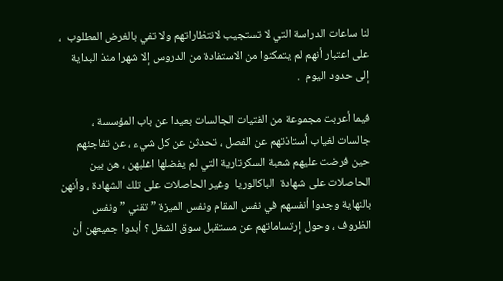لنا ساعات الدراسة التي لا تستجيب لانتظاراتهم ولا تفي بالغرض المطلوب  ، على اعتبار أنهم لم يتمكنوا من الاستفادة من الدروس إلا شهرا منذ البداية إلى حدود اليوم  .

فيما أعربت مجموعة من الفتيات الجالسات بعيدا عن باب المؤسسة ، جالسات لغياب أستاذتهم عن الفصل ، تحدثن عن كل شيء ، عن تفاجئهم حين فرضت عليهم شعبة السكرتارية التي لم يفضلها اغلبهن ، هن بين الحاصلات على شهادة  الباكالوريا  وغير الحاصلات على تلك الشهادة ، وأنهن بالنهاية وجدوا أنفسهم في نفس المقام ونفس الميزة ” تقني ” ونفس الظروف ، وحول إرتساماتهم عن مستقبل سوق الشغل ؟ أبدوا جميعهن أن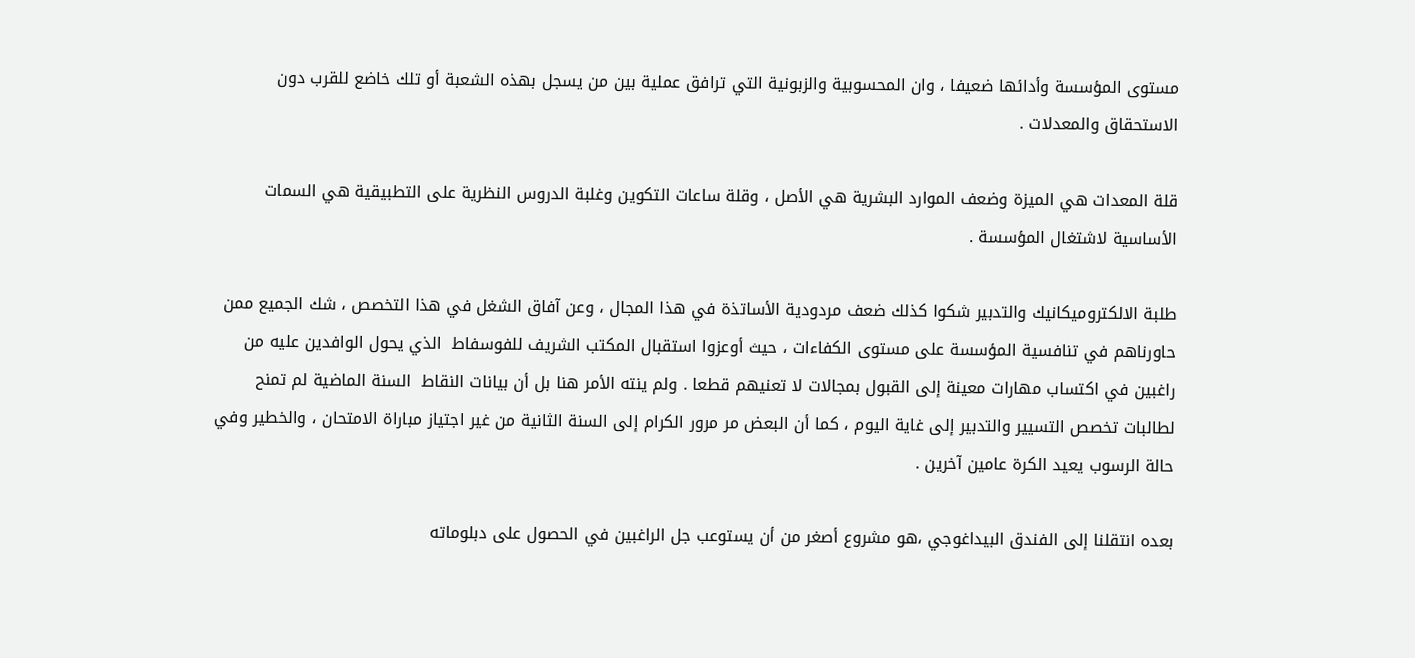مستوى المؤسسة وأدائها ضعيفا ، وان المحسوبية والزبونية التي ترافق عملية بين من يسجل بهذه الشعبة أو تلك خاضع للقرب دون الاستحقاق والمعدلات .

قلة المعدات هي الميزة وضعف الموارد البشرية هي الأصل ، وقلة ساعات التكوين وغلبة الدروس النظرية على التطبيقية هي السمات الأساسية لاشتغال المؤسسة .

طلبة الالكتروميكانيك والتدبير شكوا كذلك ضعف مردودية الأساتذة في هذا المجال ، وعن آفاق الشغل في هذا التخصص ، شك الجميع ممن حاورناهم في تنافسية المؤسسة على مستوى الكفاءات ، حيث أوعزوا استقبال المكتب الشريف للفوسفاط  الذي يحول الوافدين عليه من راغبين في اكتساب مهارات معينة إلى القبول بمجالات لا تعنيهم قطعا . ولم ينته الأمر هنا بل أن بيانات النقاط  السنة الماضية لم تمنح لطالبات تخصص التسيير والتدبير إلى غاية اليوم ، كما أن البعض مر مرور الكرام إلى السنة الثانية من غير اجتياز مباراة الامتحان ، والخطير وفي حالة الرسوب يعيد الكرة عامين آخرين .

بعده انتقلنا إلى الفندق البيداغوجي ،هو مشروع أصغر من أن يستوعب جل الراغبين في الحصول على دبلوماته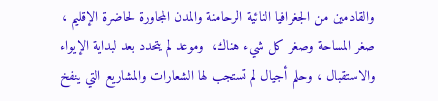والقادمين من الجغرافيا النائية الرحامنة والمدن المجاورة لحاضرة الإقليم ، صغر المساحة وصغر كل شيء هناك،  وموعد لم يتحدد بعد لبداية الإيواء والاستقبال ، وحلم أجيال لم تستجب لها الشعارات والمشاريع التي ينفخ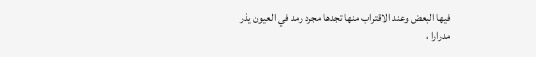فيها البعض وعند الاقتراب منها تجدها مجرد رمد في العيون يذر مدرارا ،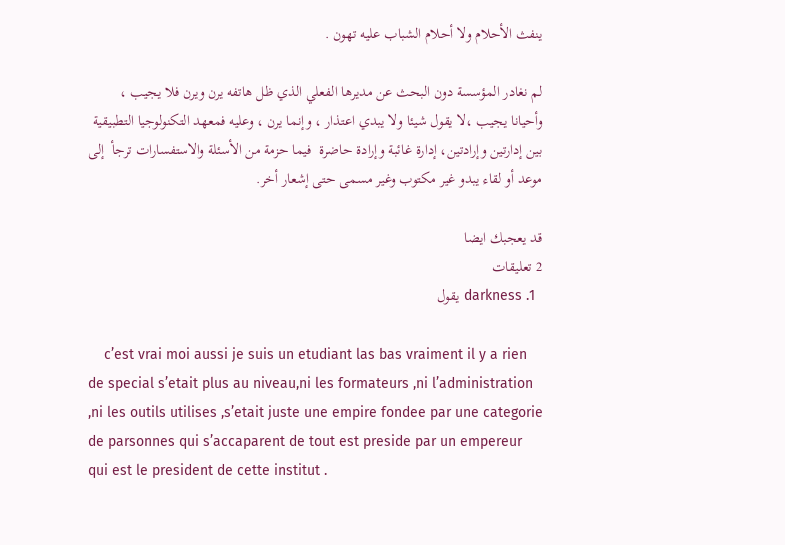ينفث الأحلام ولا أحلام الشباب عليه تهون .

لم نغادر المؤسسة دون البحث عن مديرها الفعلي الذي ظل هاتفه يرن ويرن فلا يجيب ، وأحيانا يجيب ،لا يقول شيئا ولا يبدي اعتذار ، وإنما يرن ، وعليه فمعهد التكنولوجيا التطبيقية  بين إدارتين وإرادتين، إدارة غائبة وإرادة حاضرة  فيما حزمة من الأسئلة والاستفسارات ترجأ  إلى موعد أو لقاء يبدو غير مكتوب وغير مسمى حتى إشعار أخر.

قد يعجبك ايضا
2 تعليقات
  1. darkness يقول

    c’est vrai moi aussi je suis un etudiant las bas vraiment il y a rien de special s’etait plus au niveau,ni les formateurs ,ni l’administration ,ni les outils utilises ,s’etait juste une empire fondee par une categorie de parsonnes qui s’accaparent de tout est preside par un empereur qui est le president de cette institut .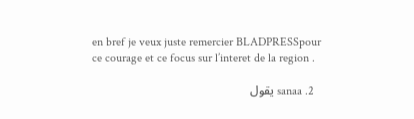en bref je veux juste remercier BLADPRESSpour ce courage et ce focus sur l’interet de la region .

  2. sanaa يقول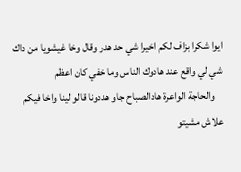ايوا شكرا بزاف لكم اخيرا شي حد هدر وقال وخا غيشويا من داك شي لي واقع عند هادوك الناس وما خفي كان اعظم
    والحاجة الواعرة هادالصباح جاو هددونا قالو لينا واخا فيكم علاش مشيتو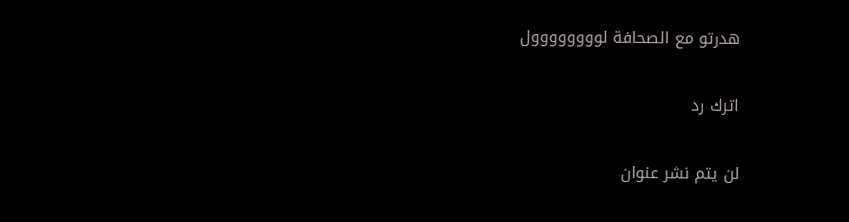هدرتو مع الصحافة لوووووووول

اترك رد

لن يتم نشر عنوان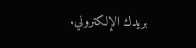بريدك الإلكتروني.